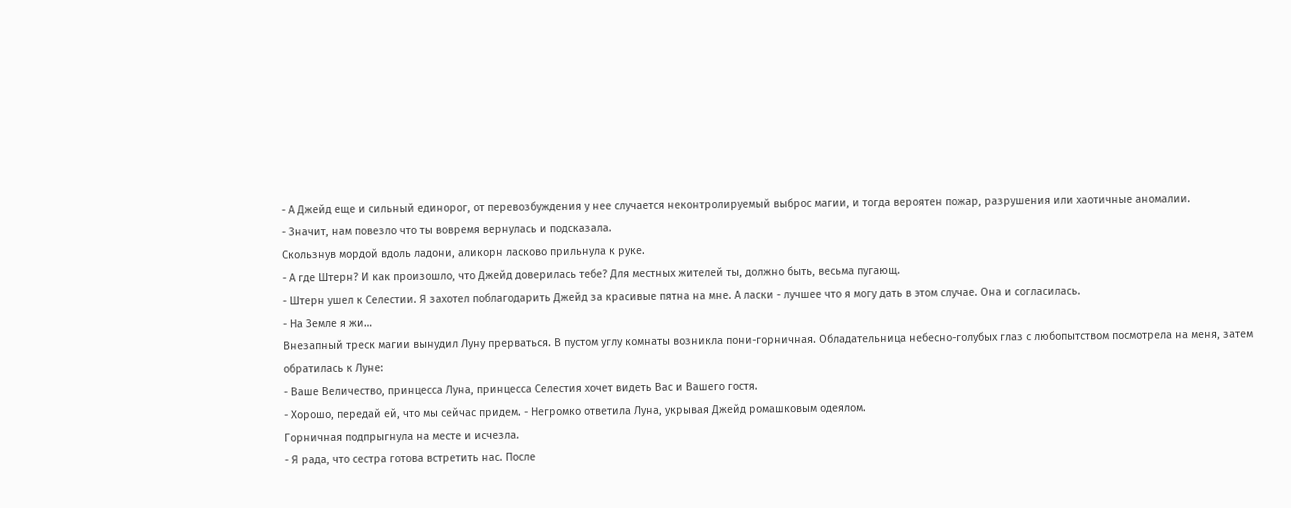- А Джейд еще и сильный единорог, от перевозбуждения у нее случается неконтролируемый выброс магии, и тогда вероятен пожар, разрушения или хаотичные аномалии.
- Значит, нам повезло что ты вовремя вернулась и подсказала.
Скользнув мордой вдоль ладони, аликорн ласково прильнула к руке.
- А где Штерн? И как произошло, что Джейд доверилась тебе? Для местных жителей ты, должно быть, весьма пугающ.
- Штерн ушел к Селестии. Я захотел поблагодарить Джейд за красивые пятна на мне. А ласки - лучшее что я могу дать в этом случае. Она и согласилась.
- На Земле я жи…
Внезапный треск магии вынудил Луну прерваться. В пустом углу комнаты возникла пони-горничная. Обладательница небесно-голубых глаз с любопытством посмотрела на меня, затем обратилась к Луне:
- Ваше Величество, принцесса Луна, принцесса Селестия хочет видеть Вас и Вашего гостя.
- Хорошо, передай ей, что мы сейчас придем. - Негромко ответила Луна, укрывая Джейд ромашковым одеялом.
Горничная подпрыгнула на месте и исчезла.
- Я рада, что сестра готова встретить нас. После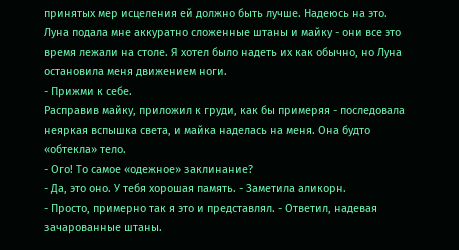принятых мер исцеления ей должно быть лучше. Надеюсь на это.
Луна подала мне аккуратно сложенные штаны и майку - они все это время лежали на столе. Я хотел было надеть их как обычно, но Луна остановила меня движением ноги.
- Прижми к себе.
Расправив майку, приложил к груди, как бы примеряя - последовала неяркая вспышка света, и майка наделась на меня. Она будто «обтекла» тело.
- Ого! То самое «одежное» заклинание?
- Да, это оно. У тебя хорошая память. - Заметила аликорн.
- Просто, примерно так я это и представлял. - Ответил, надевая зачарованные штаны.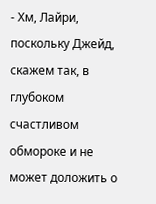- Хм, Лайри, поскольку Джейд, скажем так, в глубоком счастливом обмороке и не может доложить о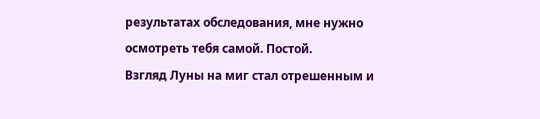результатах обследования, мне нужно осмотреть тебя самой. Постой.
Взгляд Луны на миг стал отрешенным и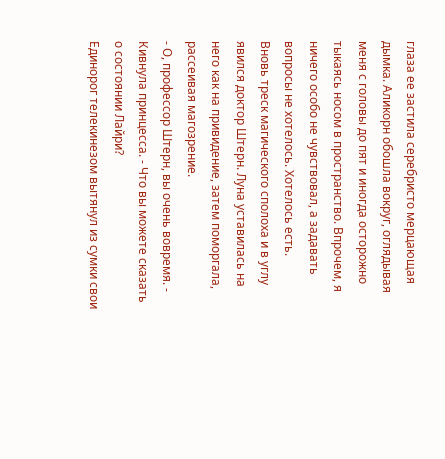глаза ее застила серебристо мерцающая дымка. Аликорн обошла вокруг, оглядывая меня с головы до пят и иногда осторожно тыкаясь носом в пространство. Впрочем, я ничего особо не чувствовал, а задавать вопросы не хотелось. Хотелось есть.
Вновь треск магического сполоха и в углу явился доктор Штерн. Луна уставилась на него как на привидение, затем поморгала, рассеивая магозрение.
- О, профессор Штерн, вы очень вовремя. - Кивнула принцесса. - Что вы можете сказать о состоянии Лайри?
Единорог телекинезом вытянул из сумки свои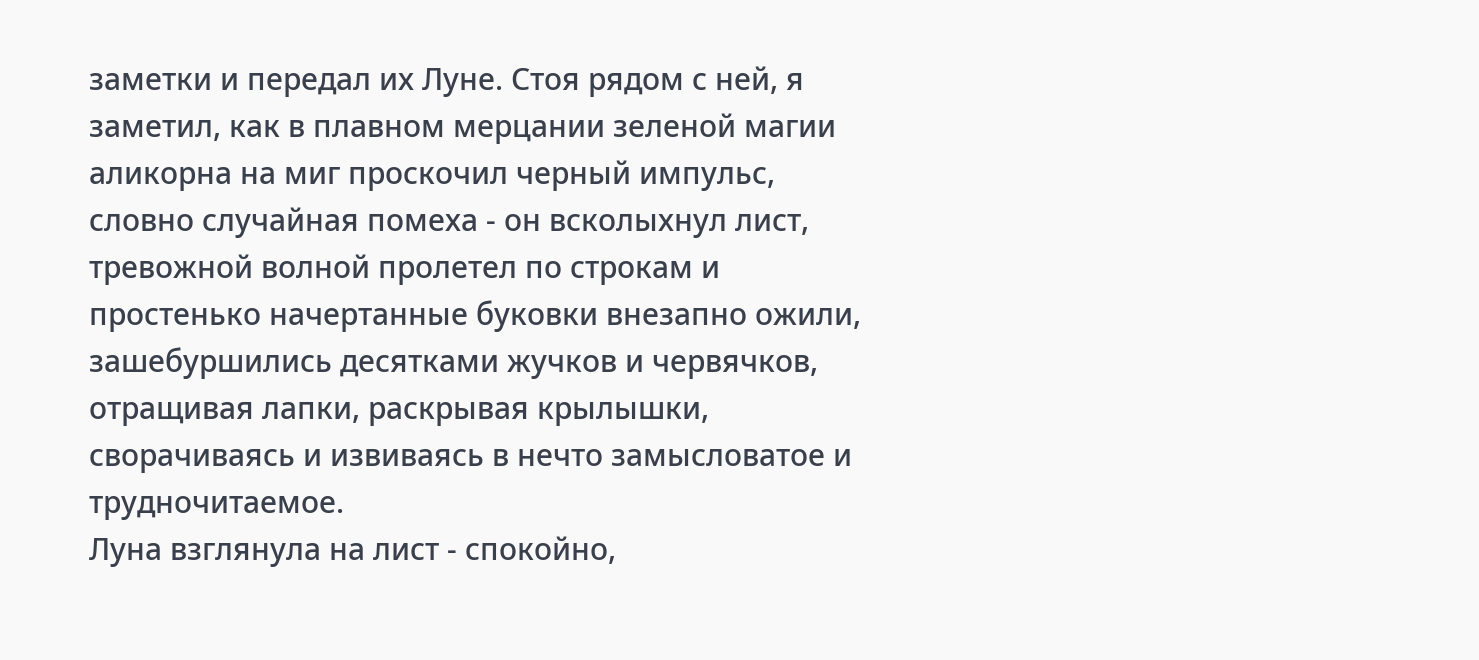заметки и передал их Луне. Стоя рядом с ней, я заметил, как в плавном мерцании зеленой магии аликорна на миг проскочил черный импульс, словно случайная помеха - он всколыхнул лист, тревожной волной пролетел по строкам и простенько начертанные буковки внезапно ожили, зашебуршились десятками жучков и червячков, отращивая лапки, раскрывая крылышки, сворачиваясь и извиваясь в нечто замысловатое и трудночитаемое.
Луна взглянула на лист - спокойно,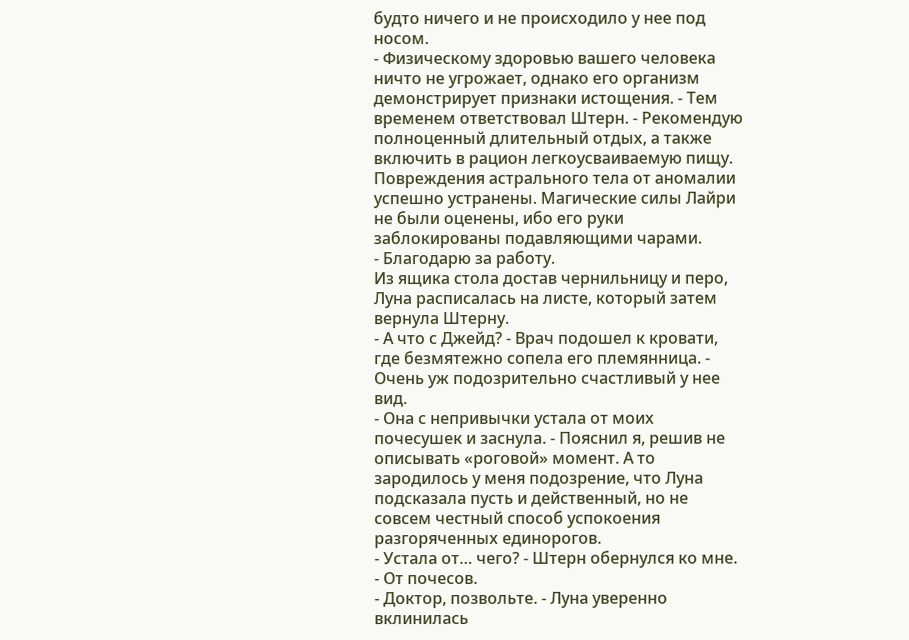будто ничего и не происходило у нее под носом.
- Физическому здоровью вашего человека ничто не угрожает, однако его организм демонстрирует признаки истощения. - Тем временем ответствовал Штерн. - Рекомендую полноценный длительный отдых, а также включить в рацион легкоусваиваемую пищу. Повреждения астрального тела от аномалии успешно устранены. Магические силы Лайри не были оценены, ибо его руки заблокированы подавляющими чарами.
- Благодарю за работу.
Из ящика стола достав чернильницу и перо, Луна расписалась на листе, который затем вернула Штерну.
- А что с Джейд? - Врач подошел к кровати, где безмятежно сопела его племянница. - Очень уж подозрительно счастливый у нее вид.
- Она с непривычки устала от моих почесушек и заснула. - Пояснил я, решив не описывать «роговой» момент. А то зародилось у меня подозрение, что Луна подсказала пусть и действенный, но не совсем честный способ успокоения разгоряченных единорогов.
- Устала от… чего? - Штерн обернулся ко мне.
- От почесов.
- Доктор, позвольте. - Луна уверенно вклинилась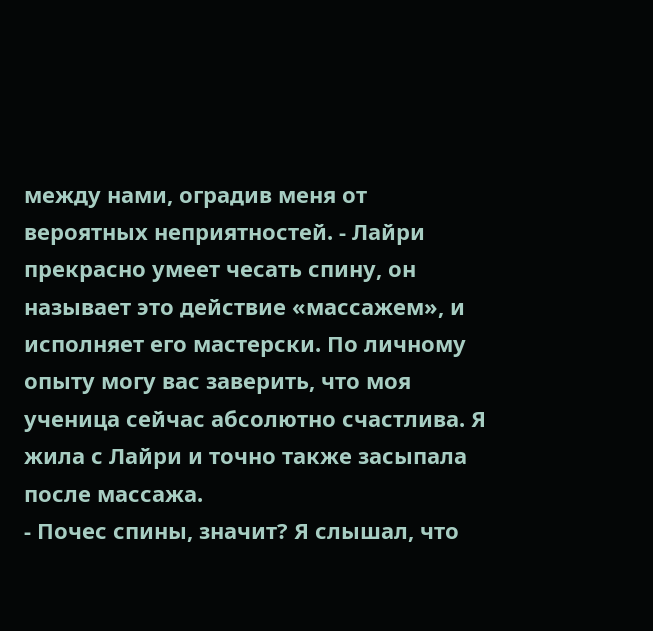между нами, оградив меня от вероятных неприятностей. - Лайри прекрасно умеет чесать спину, он называет это действие «массажем», и исполняет его мастерски. По личному опыту могу вас заверить, что моя ученица сейчас абсолютно счастлива. Я жила с Лайри и точно также засыпала после массажа.
- Почес спины, значит? Я слышал, что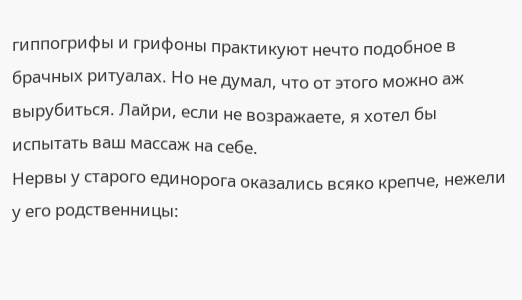гиппогрифы и грифоны практикуют нечто подобное в брачных ритуалах. Но не думал, что от этого можно аж вырубиться. Лайри, если не возражаете, я хотел бы испытать ваш массаж на себе.
Нервы у старого единорога оказались всяко крепче, нежели у его родственницы: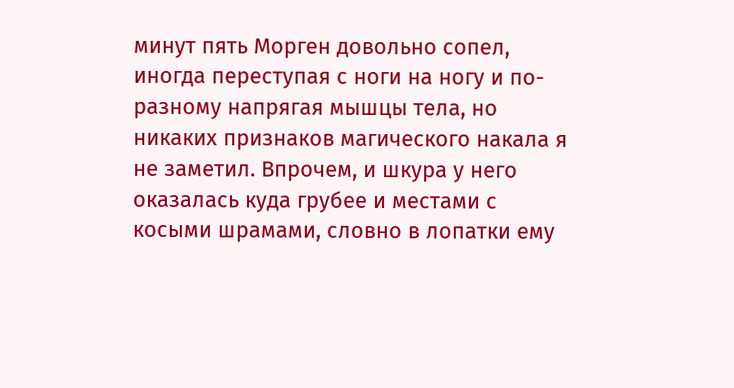минут пять Морген довольно сопел, иногда переступая с ноги на ногу и по-разному напрягая мышцы тела, но никаких признаков магического накала я не заметил. Впрочем, и шкура у него оказалась куда грубее и местами с косыми шрамами, словно в лопатки ему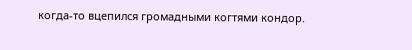когда-то вцепился громадными когтями кондор.